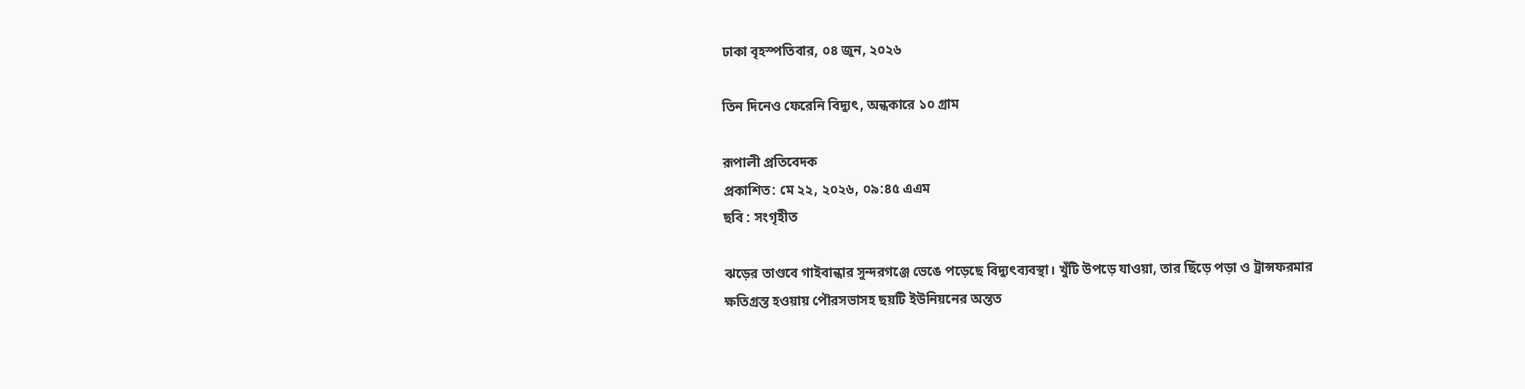ঢাকা বৃহস্পতিবার, ০৪ জুন, ২০২৬

তিন দিনেও ফেরেনি বিদ্যুৎ, অন্ধকারে ১০ গ্রাম

রূপালী প্রতিবেদক
প্রকাশিত: মে ২২, ২০২৬, ০৯:৪৫ এএম
ছবি : সংগৃহীত

ঝড়ের তাণ্ডবে গাইবান্ধার সুন্দরগঞ্জে ভেঙে পড়েছে বিদ্যুৎব্যবস্থা। খুঁটি উপড়ে যাওয়া, তার ছিঁড়ে পড়া ও ট্রান্সফরমার ক্ষতিগ্রস্ত হওয়ায় পৌরসভাসহ ছয়টি ইউনিয়নের অন্তত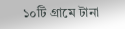১০টি গ্রামে টানা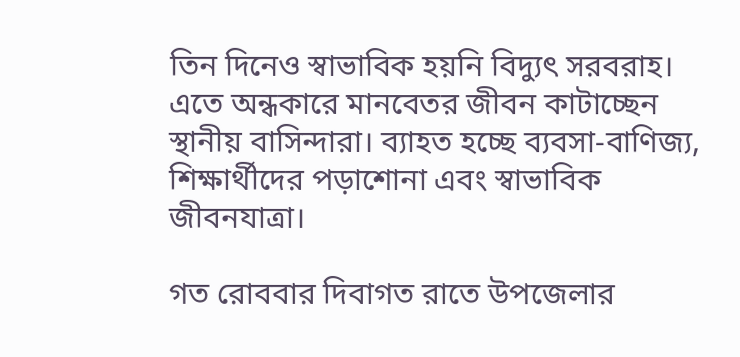তিন দিনেও স্বাভাবিক হয়নি বিদ্যুৎ সরবরাহ। এতে অন্ধকারে মানবেতর জীবন কাটাচ্ছেন স্থানীয় বাসিন্দারা। ব্যাহত হচ্ছে ব্যবসা-বাণিজ্য, শিক্ষার্থীদের পড়াশোনা এবং স্বাভাবিক জীবনযাত্রা।

গত রোববার দিবাগত রাতে উপজেলার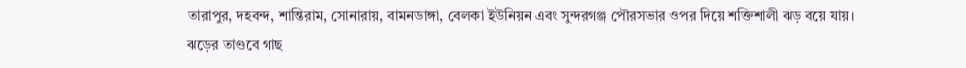তারাপুর, দহবন্দ, শান্তিরাম, সোনারায়, বামনডাঙ্গা, বেলকা ইউনিয়ন এবং সুন্দরগঞ্জ পৌরসভার ওপর দিয়ে শক্তিশালী ঝড় বয়ে যায়। ঝড়ের তাণ্ডবে গাছ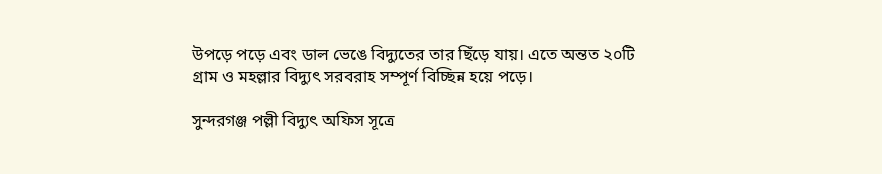উপড়ে পড়ে এবং ডাল ভেঙে বিদ্যুতের তার ছিঁড়ে যায়। এতে অন্তত ২০টি গ্রাম ও মহল্লার বিদ্যুৎ সরবরাহ সম্পূর্ণ বিচ্ছিন্ন হয়ে পড়ে।

সুন্দরগঞ্জ পল্লী বিদ্যুৎ অফিস সূত্রে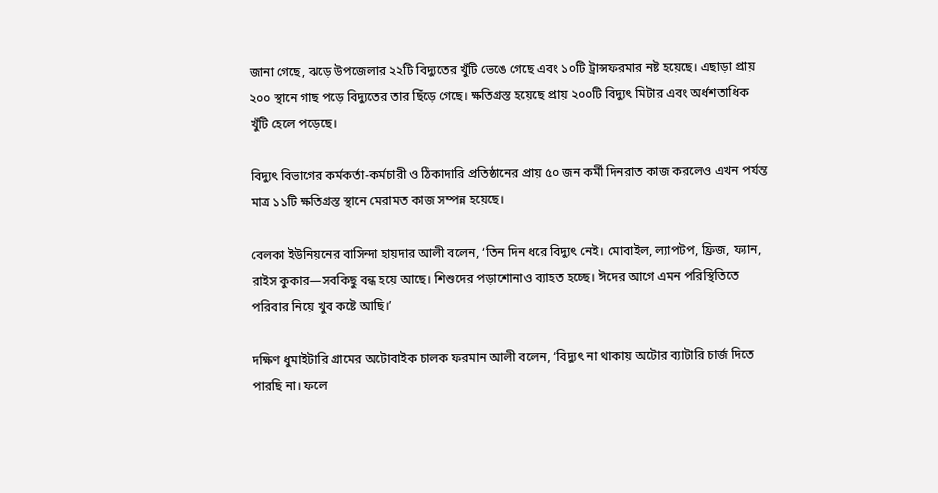জানা গেছে, ঝড়ে উপজেলার ২২টি বিদ্যুতের খুঁটি ভেঙে গেছে এবং ১০টি ট্রান্সফরমার নষ্ট হয়েছে। এছাড়া প্রায় ২০০ স্থানে গাছ পড়ে বিদ্যুতের তার ছিঁড়ে গেছে। ক্ষতিগ্রস্ত হয়েছে প্রায় ২০০টি বিদ্যুৎ মিটার এবং অর্ধশতাধিক খুঁটি হেলে পড়েছে।

বিদ্যুৎ বিভাগের কর্মকর্তা-কর্মচারী ও ঠিকাদারি প্রতিষ্ঠানের প্রায় ৫০ জন কর্মী দিনরাত কাজ করলেও এখন পর্যন্ত মাত্র ১১টি ক্ষতিগ্রস্ত স্থানে মেরামত কাজ সম্পন্ন হয়েছে।

বেলকা ইউনিয়নের বাসিন্দা হায়দার আলী বলেন, ‘তিন দিন ধরে বিদ্যুৎ নেই। মোবাইল, ল্যাপটপ, ফ্রিজ, ফ্যান, রাইস কুকার—সবকিছু বন্ধ হয়ে আছে। শিশুদের পড়াশোনাও ব্যাহত হচ্ছে। ঈদের আগে এমন পরিস্থিতিতে পরিবার নিয়ে খুব কষ্টে আছি।’

দক্ষিণ ধুমাইটারি গ্রামের অটোবাইক চালক ফরমান আলী বলেন, ‘বিদ্যুৎ না থাকায় অটোর ব্যাটারি চার্জ দিতে পারছি না। ফলে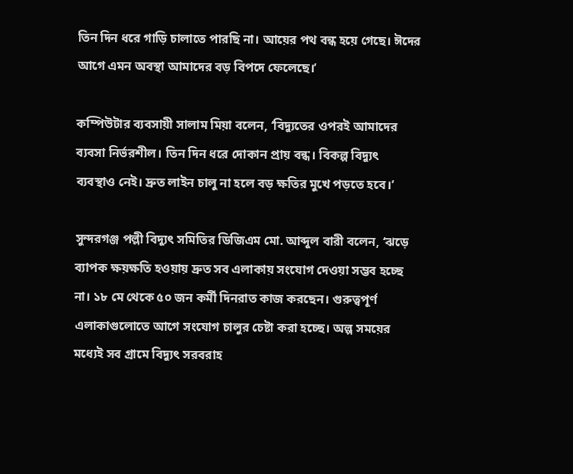তিন দিন ধরে গাড়ি চালাতে পারছি না। আয়ের পথ বন্ধ হয়ে গেছে। ঈদের আগে এমন অবস্থা আমাদের বড় বিপদে ফেলেছে।’

কম্পিউটার ব্যবসায়ী সালাম মিয়া বলেন, ‘বিদ্যুতের ওপরই আমাদের ব্যবসা নির্ভরশীল। তিন দিন ধরে দোকান প্রায় বন্ধ। বিকল্প বিদ্যুৎ ব্যবস্থাও নেই। দ্রুত লাইন চালু না হলে বড় ক্ষতির মুখে পড়তে হবে।’

সুন্দরগঞ্জ পল্লী বিদ্যুৎ সমিতির ডিজিএম মো. আব্দুল বারী বলেন, ‘ঝড়ে ব্যাপক ক্ষয়ক্ষতি হওয়ায় দ্রুত সব এলাকায় সংযোগ দেওয়া সম্ভব হচ্ছে না। ১৮ মে থেকে ৫০ জন কর্মী দিনরাত কাজ করছেন। গুরুত্বপূর্ণ এলাকাগুলোতে আগে সংযোগ চালুর চেষ্টা করা হচ্ছে। অল্প সময়ের মধ্যেই সব গ্রামে বিদ্যুৎ সরবরাহ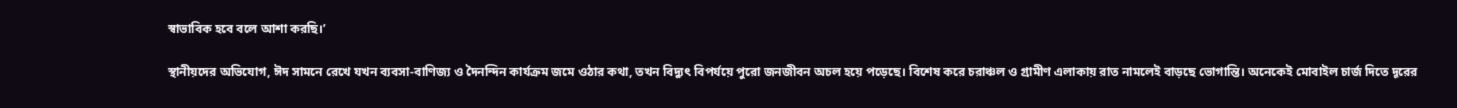স্বাভাবিক হবে বলে আশা করছি।’

স্থানীয়দের অভিযোগ, ঈদ সামনে রেখে যখন ব্যবসা-বাণিজ্য ও দৈনন্দিন কার্যক্রম জমে ওঠার কথা, তখন বিদ্যুৎ বিপর্যয়ে পুরো জনজীবন অচল হয়ে পড়েছে। বিশেষ করে চরাঞ্চল ও গ্রামীণ এলাকায় রাত নামলেই বাড়ছে ভোগান্তি। অনেকেই মোবাইল চার্জ দিতে দূরের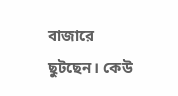বাজারে ছুটছেন। কেউ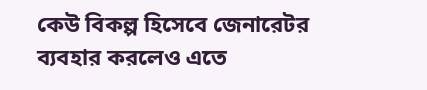কেউ বিকল্প হিসেবে জেনারেটর ব্যবহার করলেও এতে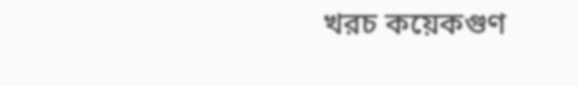খরচ কয়েকগুণ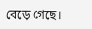বেড়ে গেছে।